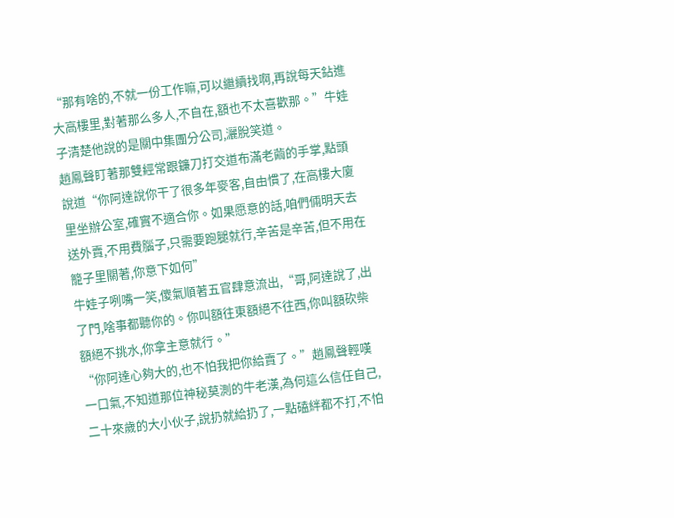“那有啥的,不就一份工作嘛,可以繼續找啊,再說每天鉆進大高樓里,對著那么多人,不自在,額也不太喜歡那。”牛娃子清楚他說的是關中集團分公司,灑脫笑道。
趙鳳聲盯著那雙經常跟鐮刀打交道布滿老繭的手掌,點頭說道“你阿達說你干了很多年麥客,自由慣了,在高樓大廈里坐辦公室,確實不適合你。如果愿意的話,咱們倆明天去送外賣,不用費腦子,只需要跑腿就行,辛苦是辛苦,但不用在籠子里關著,你意下如何”
牛娃子咧嘴一笑,傻氣順著五官肆意流出,“哥,阿達說了,出了門,啥事都聽你的。你叫額往東額絕不往西,你叫額砍柴額絕不挑水,你拿主意就行。”
“你阿達心夠大的,也不怕我把你給賣了。”趙鳳聲輕嘆一口氣,不知道那位神秘莫測的牛老漢,為何這么信任自己,二十來歲的大小伙子,說扔就給扔了,一點磕絆都不打,不怕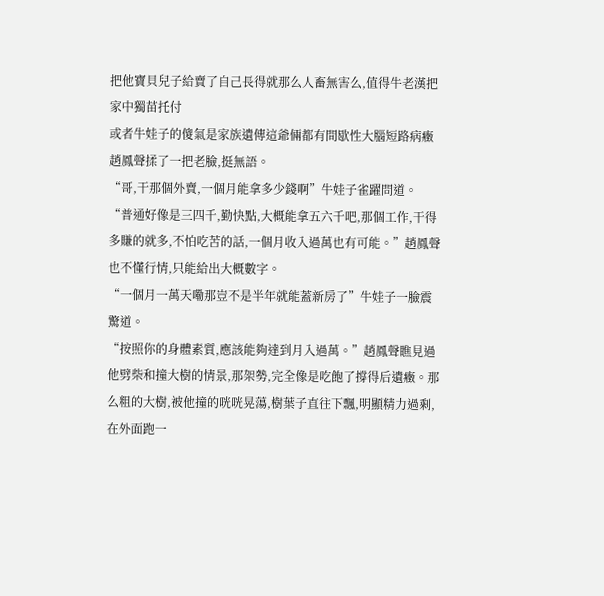把他寶貝兒子給賣了自己長得就那么人畜無害么,值得牛老漢把家中獨苗托付
或者牛娃子的傻氣是家族遺傳這爺倆都有間歇性大腦短路病癥
趙鳳聲揉了一把老臉,挺無語。
“哥,干那個外賣,一個月能拿多少錢啊”牛娃子雀躍問道。
“普通好像是三四千,勤快點,大概能拿五六千吧,那個工作,干得多賺的就多,不怕吃苦的話,一個月收入過萬也有可能。”趙鳳聲也不懂行情,只能給出大概數字。
“一個月一萬天嘞那豈不是半年就能蓋新房了”牛娃子一臉震驚道。
“按照你的身體素質,應該能夠達到月入過萬。”趙鳳聲瞧見過他劈柴和撞大樹的情景,那架勢,完全像是吃飽了撐得后遺癥。那么粗的大樹,被他撞的咣咣晃蕩,樹葉子直往下飄,明顯精力過剩,在外面跑一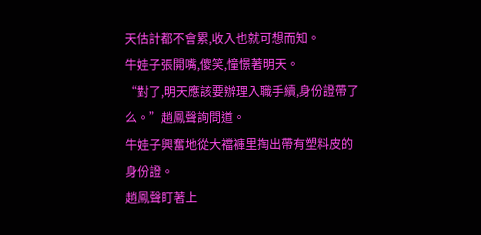天估計都不會累,收入也就可想而知。
牛娃子張開嘴,傻笑,憧憬著明天。
“對了,明天應該要辦理入職手續,身份證帶了么。”趙鳳聲詢問道。
牛娃子興奮地從大襠褲里掏出帶有塑料皮的身份證。
趙鳳聲盯著上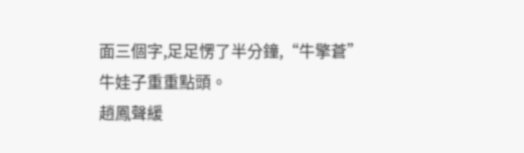面三個字,足足愣了半分鐘,“牛擎蒼”
牛娃子重重點頭。
趙鳳聲緩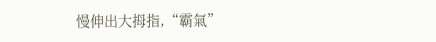慢伸出大拇指,“霸氣”